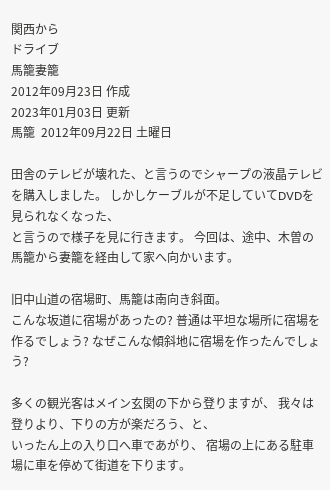関西から
ドライブ
馬籠妻籠
2012年09月23日 作成
2023年01月03日 更新
馬籠  2012年09月22日 土曜日

田舎のテレビが壊れた、と言うのでシャープの液晶テレビを購入しました。 しかしケーブルが不足していてDVDを見られなくなった、
と言うので様子を見に行きます。 今回は、途中、木曽の馬籠から妻籠を経由して家へ向かいます。

旧中山道の宿場町、馬籠は南向き斜面。
こんな坂道に宿場があったの? 普通は平坦な場所に宿場を作るでしょう? なぜこんな傾斜地に宿場を作ったんでしょう?

多くの観光客はメイン玄関の下から登りますが、 我々は登りより、下りの方が楽だろう、と、
いったん上の入り口へ車であがり、 宿場の上にある駐車場に車を停めて街道を下ります。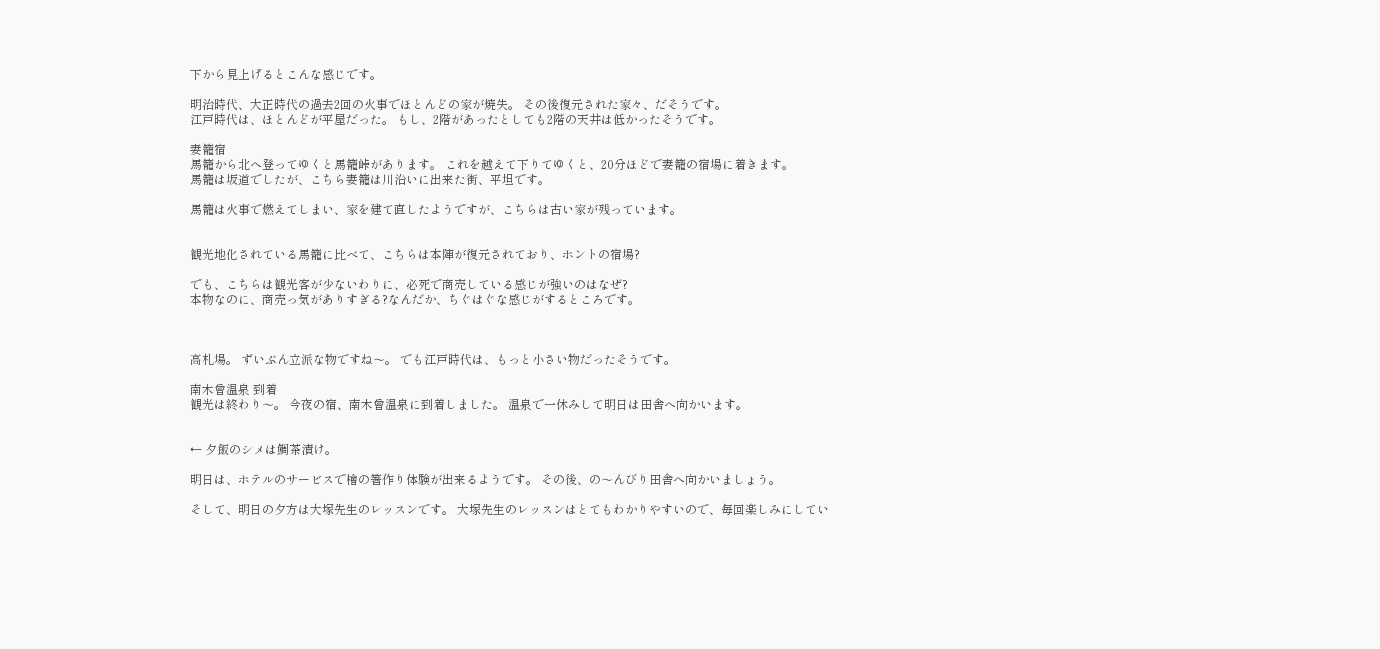下から見上げるとこんな感じです。

明治時代、大正時代の過去2回の火事でほとんどの家が焼失。 その後復元された家々、だそうです。
江戸時代は、ほとんどが平屋だった。 もし、2階があったとしても2階の天井は低かったそうです。

妻籠宿
馬籠から北へ登ってゆくと馬籠峠があります。 これを越えて下りてゆくと、20分ほどで妻籠の宿場に着きます。
馬籠は坂道でしたが、こちら妻籠は川沿いに出来た街、平坦です。

馬籠は火事で燃えてしまい、家を建て直したようですが、こちらは古い家が残っています。


観光地化されている馬籠に比べて、こちらは本陣が復元されており、ホントの宿場?

でも、こちらは観光客が少ないわりに、必死で商売している感じが強いのはなぜ?
本物なのに、商売っ気がありすぎる?なんだか、ちぐはぐな感じがするところです。



高札場。 ずいぶん立派な物ですね〜。 でも江戸時代は、もっと小さい物だったそうです。

南木曾温泉 到着
観光は終わり〜。 今夜の宿、南木曾温泉に到着しました。 温泉で一休みして明日は田舎へ向かいます。


← 夕飯のシメは鯛茶漬け。

明日は、ホテルのサービスで檜の箸作り体験が出来るようです。 その後、の〜んびり田舎へ向かいましょう。

そして、明日の夕方は大塚先生のレッスンです。 大塚先生のレッスンはとてもわかりやすいので、毎回楽しみにしてい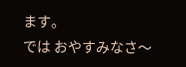ます。
では おやすみなさ〜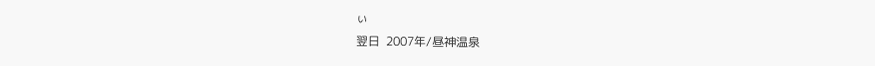ぃ
翌日  2007年/昼神温泉